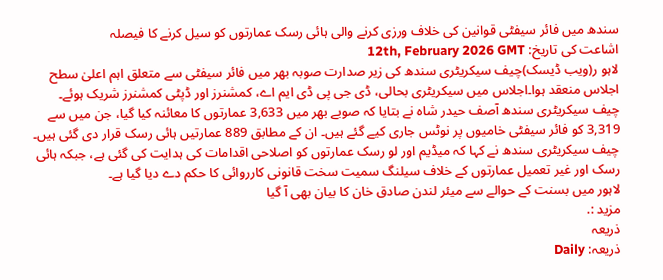سندھ میں فائر سیفٹی قوانین کی خلاف ورزی کرنے والی ہائی رسک عمارتوں کو سیل کرنے کا فیصلہ
اشاعت کی تاریخ: 12th, February 2026 GMT
لاہو ر(ویب ڈیسک)چیف سیکریٹری سندھ کی زیر صدارت صوبہ بھر میں فائر سیفٹی سے متعلق اہم اعلیٰ سطح اجلاس منعقد ہوا۔اجلاس میں سیکریٹری بحالی، ڈی جی پی ڈی ایم اے، کمشنرز اور ڈپٹی کمشنرز شریک ہوئے۔
چیف سیکریٹری سندھ آصف حیدر شاہ نے بتایا کہ صوبے بھر میں 3,633 عمارتوں کا معائنہ کیا گیا، جن میں سے 3,319 کو فائر سیفٹی خامیوں پر نوٹس جاری کیے گئے ہیں۔ ان کے مطابق 889 عمارتیں ہائی رسک قرار دی گئی ہیں۔
چیف سیکریٹری سندھ نے کہا کہ میڈیم اور لو رسک عمارتوں کو اصلاحی اقدامات کی ہدایت کی گئی ہے، جبکہ ہائی رسک اور غیر تعمیل عمارتوں کے خلاف سیلنگ سمیت سخت قانونی کارروائی کا حکم دے دیا گیا ہے۔
لاہور میں بسنت کے حوالے سے میئر لندن صادق خان کا بیان بھی آ گیا
مزید :.
ذریعہ
ذریعہ: Daily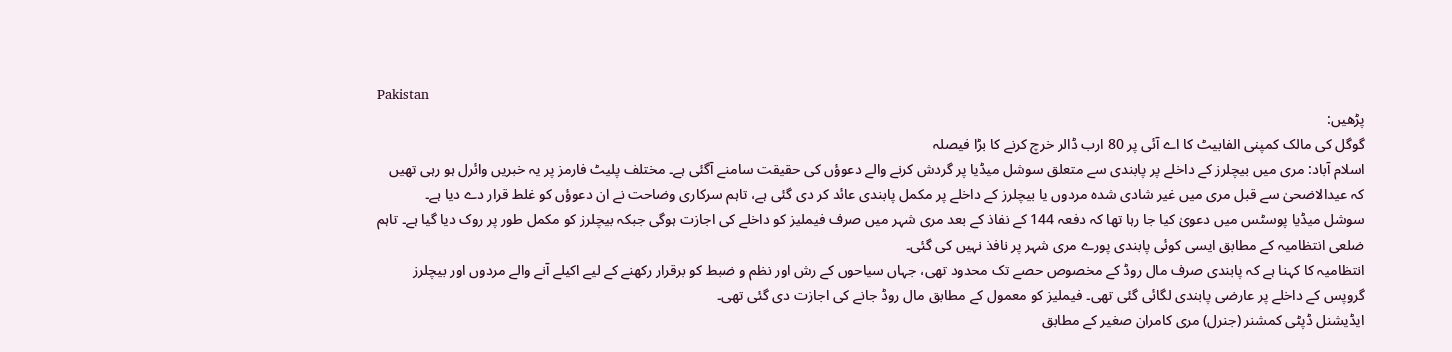Pakistan
پڑھیں:
گوگل کی مالک کمپنی الفابیٹ کا اے آئی پر 80 ارب ڈالر خرچ کرنے کا بڑا فیصلہ
اسلام آباد: مری میں بیچلرز کے داخلے پر پابندی سے متعلق سوشل میڈیا پر گردش کرنے والے دعوؤں کی حقیقت سامنے آگئی ہے۔ مختلف پلیٹ فارمز پر یہ خبریں وائرل ہو رہی تھیں کہ عیدالاضحیٰ سے قبل مری میں غیر شادی شدہ مردوں یا بیچلرز کے داخلے پر مکمل پابندی عائد کر دی گئی ہے، تاہم سرکاری وضاحت نے ان دعوؤں کو غلط قرار دے دیا ہے۔
سوشل میڈیا پوسٹس میں دعویٰ کیا جا رہا تھا کہ دفعہ 144 کے نفاذ کے بعد مری شہر میں صرف فیملیز کو داخلے کی اجازت ہوگی جبکہ بیچلرز کو مکمل طور پر روک دیا گیا ہے۔ تاہم ضلعی انتظامیہ کے مطابق ایسی کوئی پابندی پورے مری شہر پر نافذ نہیں کی گئی۔
انتظامیہ کا کہنا ہے کہ پابندی صرف مال روڈ کے مخصوص حصے تک محدود تھی، جہاں سیاحوں کے رش اور نظم و ضبط کو برقرار رکھنے کے لیے اکیلے آنے والے مردوں اور بیچلرز گروپس کے داخلے پر عارضی پابندی لگائی گئی تھی۔ فیملیز کو معمول کے مطابق مال روڈ جانے کی اجازت دی گئی تھی۔
ایڈیشنل ڈپٹی کمشنر (جنرل) مری کامران صغیر کے مطابق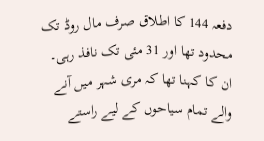دفعہ 144 کا اطلاق صرف مال روڈ تک محدود تھا اور 31 مئی تک نافذ رہی۔ ان کا کہنا تھا کہ مری شہر میں آنے والے تمام سیاحوں کے لیے راستے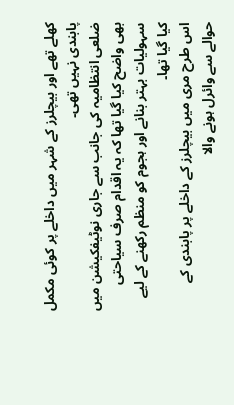کھلے تھے اور بیچلرز کے شہر میں داخلے پر کوئی مکمل پابندی نہیں تھی۔
ضلعی انتظامیہ کی جانب سے جاری نوٹیفکیشن میں بھی واضح کیا گیا تھا کہ یہ اقدام صرف سیاحتی سہولیات بہتر بنانے اور ہجوم کو منظم رکھنے کے لیے کیا گیا تھا۔
اس طرح مری میں بیچلرز کے داخلے پر پابندی کے حوالے سے وائرل ہونے والا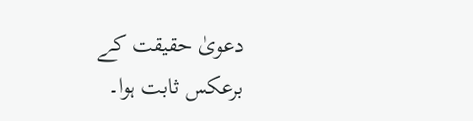دعویٰ حقیقت کے برعکس ثابت ہوا۔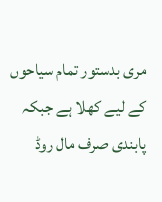مری بدستور تمام سیاحوں کے لیے کھلا ہے جبکہ پابندی صرف مال روڈ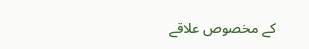کے مخصوص علاقے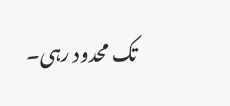تک محدود رہی۔